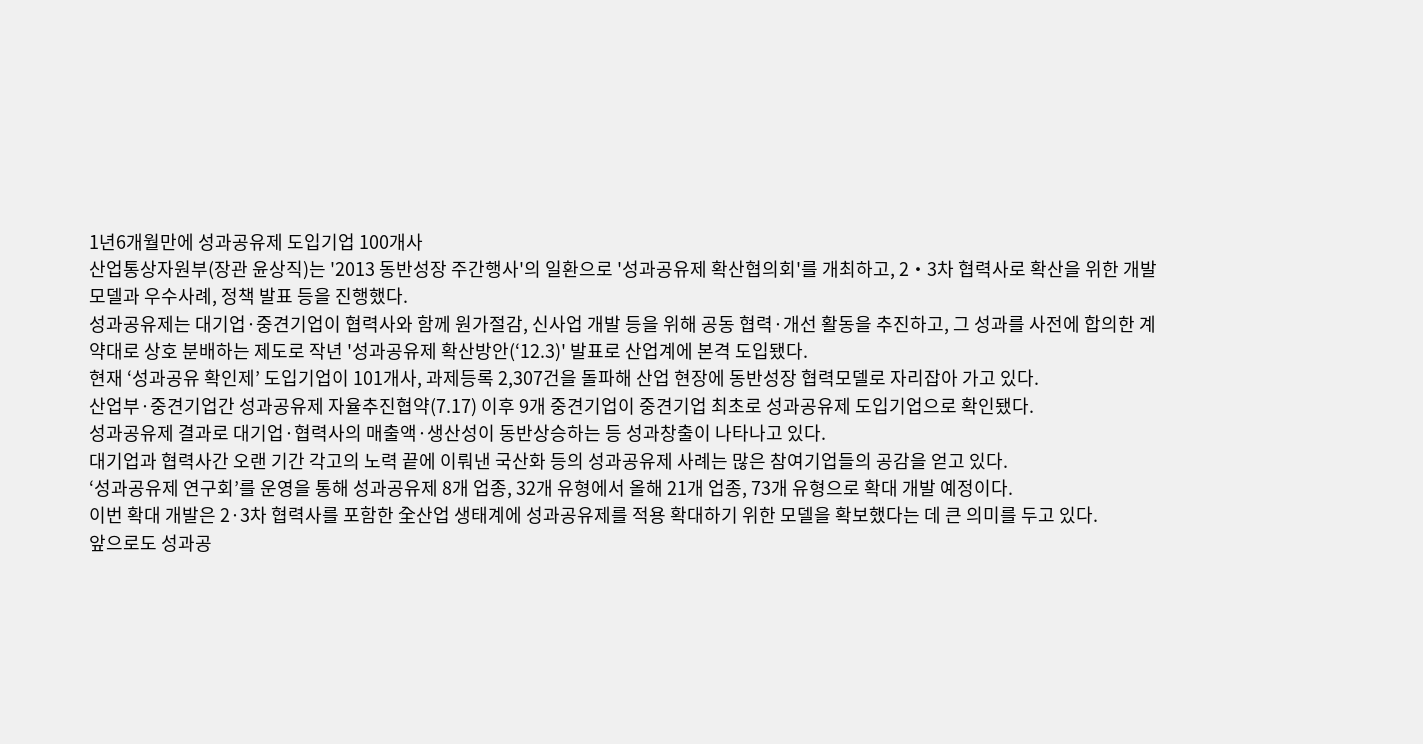1년6개월만에 성과공유제 도입기업 100개사
산업통상자원부(장관 윤상직)는 '2013 동반성장 주간행사'의 일환으로 '성과공유제 확산협의회'를 개최하고, 2‧3차 협력사로 확산을 위한 개발모델과 우수사례, 정책 발표 등을 진행했다.
성과공유제는 대기업·중견기업이 협력사와 함께 원가절감, 신사업 개발 등을 위해 공동 협력·개선 활동을 추진하고, 그 성과를 사전에 합의한 계약대로 상호 분배하는 제도로 작년 '성과공유제 확산방안(‘12.3)' 발표로 산업계에 본격 도입됐다.
현재 ‘성과공유 확인제’ 도입기업이 101개사, 과제등록 2,307건을 돌파해 산업 현장에 동반성장 협력모델로 자리잡아 가고 있다.
산업부·중견기업간 성과공유제 자율추진협약(7.17) 이후 9개 중견기업이 중견기업 최초로 성과공유제 도입기업으로 확인됐다.
성과공유제 결과로 대기업·협력사의 매출액·생산성이 동반상승하는 등 성과창출이 나타나고 있다.
대기업과 협력사간 오랜 기간 각고의 노력 끝에 이뤄낸 국산화 등의 성과공유제 사례는 많은 참여기업들의 공감을 얻고 있다.
‘성과공유제 연구회’를 운영을 통해 성과공유제 8개 업종, 32개 유형에서 올해 21개 업종, 73개 유형으로 확대 개발 예정이다.
이번 확대 개발은 2·3차 협력사를 포함한 全산업 생태계에 성과공유제를 적용 확대하기 위한 모델을 확보했다는 데 큰 의미를 두고 있다.
앞으로도 성과공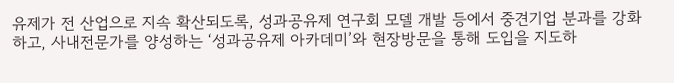유제가 전 산업으로 지속 확산되도록, 성과공유제 연구회 모델 개발 등에서 중견기업 분과를 강화하고, 사내전문가를 양성하는 ‘성과공유제 아카데미’와 현장방문을 통해 도입을 지도하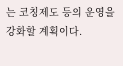는 코칭제도 등의 운영을 강화할 계획이다.